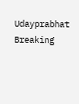Udayprabhat
Breaking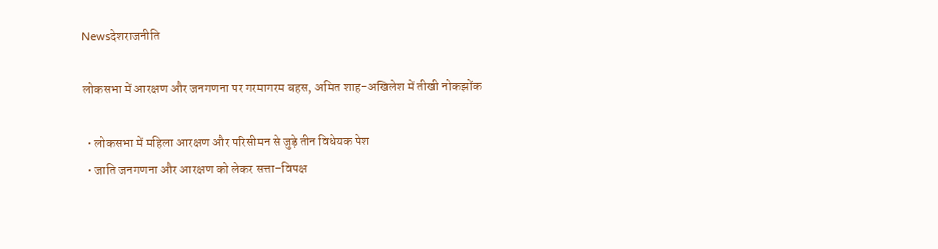Newsदेशराजनीति

लोकसभा में आरक्षण और जनगणना पर गरमागरम बहस, अमित शाह-अखिलेश में तीखी नोकझोंक

  • लोकसभा में महिला आरक्षण और परिसीमन से जुड़े तीन विधेयक पेश
  • जाति जनगणना और आरक्षण को लेकर सत्ता–विपक्ष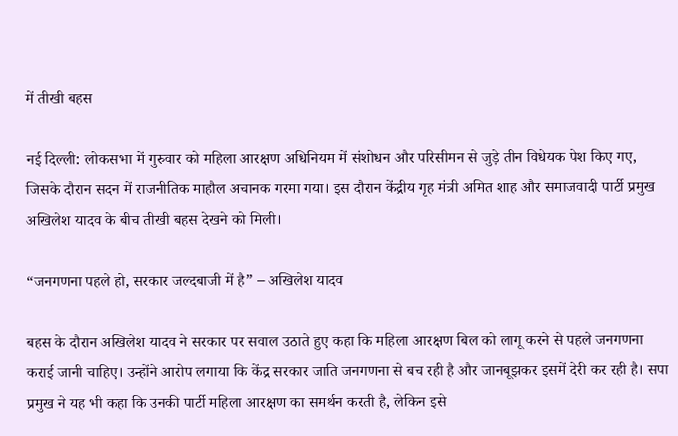में तीखी बहस

नई दिल्ली: लोकसभा में गुरुवार को महिला आरक्षण अधिनियम में संशोधन और परिसीमन से जुड़े तीन विधेयक पेश किए गए, जिसके दौरान सदन में राजनीतिक माहौल अचानक गरमा गया। इस दौरान केंद्रीय गृह मंत्री अमित शाह और समाजवादी पार्टी प्रमुख अखिलेश यादव के बीच तीखी बहस देखने को मिली।

“जनगणना पहले हो, सरकार जल्दबाजी में है” – अखिलेश यादव

बहस के दौरान अखिलेश यादव ने सरकार पर सवाल उठाते हुए कहा कि महिला आरक्षण बिल को लागू करने से पहले जनगणना कराई जानी चाहिए। उन्होंने आरोप लगाया कि केंद्र सरकार जाति जनगणना से बच रही है और जानबूझकर इसमें देरी कर रही है। सपा प्रमुख ने यह भी कहा कि उनकी पार्टी महिला आरक्षण का समर्थन करती है, लेकिन इसे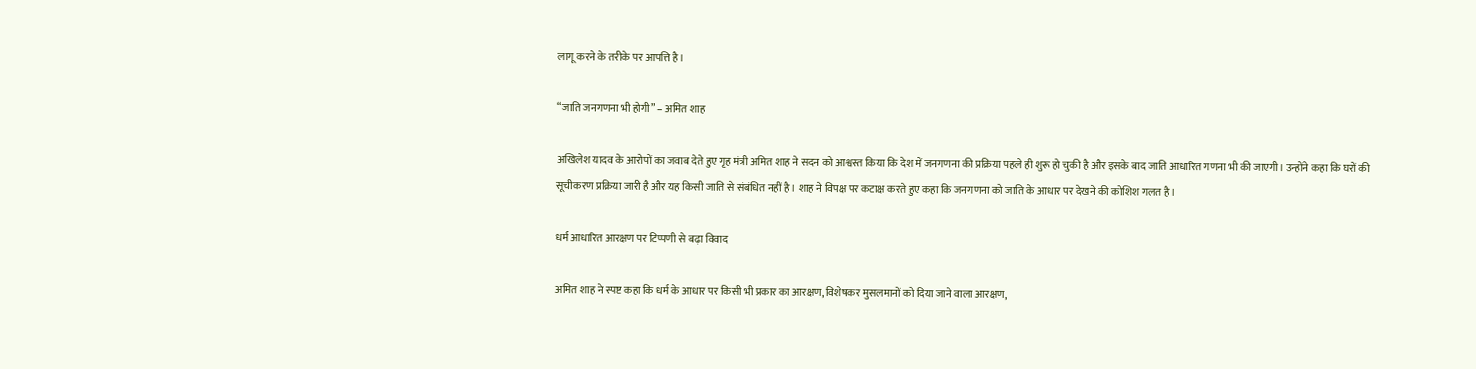लागू करने के तरीके पर आपत्ति है।

“जाति जनगणना भी होगी” – अमित शाह

अखिलेश यादव के आरोपों का जवाब देते हुए गृह मंत्री अमित शाह ने सदन को आश्वस्त किया कि देश में जनगणना की प्रक्रिया पहले ही शुरू हो चुकी है और इसके बाद जाति आधारित गणना भी की जाएगी। उन्होंने कहा कि घरों की सूचीकरण प्रक्रिया जारी है और यह किसी जाति से संबंधित नहीं है। शाह ने विपक्ष पर कटाक्ष करते हुए कहा कि जनगणना को जाति के आधार पर देखने की कोशिश गलत है।

धर्म आधारित आरक्षण पर टिप्पणी से बढ़ा विवाद

अमित शाह ने स्पष्ट कहा कि धर्म के आधार पर किसी भी प्रकार का आरक्षण, विशेषकर मुसलमानों को दिया जाने वाला आरक्षण,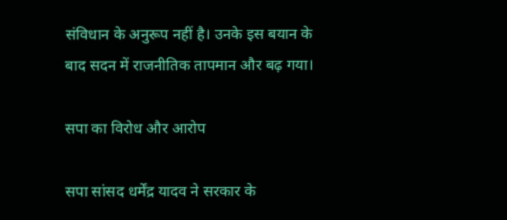संविधान के अनुरूप नहीं है। उनके इस बयान के बाद सदन में राजनीतिक तापमान और बढ़ गया।

सपा का विरोध और आरोप

सपा सांसद धर्मेंद्र यादव ने सरकार के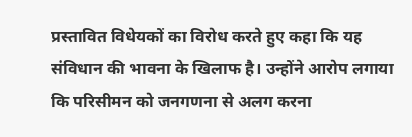प्रस्तावित विधेयकों का विरोध करते हुए कहा कि यह संविधान की भावना के खिलाफ है। उन्होंने आरोप लगाया कि परिसीमन को जनगणना से अलग करना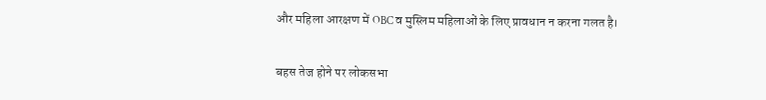और महिला आरक्षण में OBC व मुस्लिम महिलाओं के लिए प्रावधान न करना गलत है।

बहस तेज होने पर लोकसभा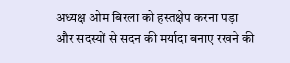अध्यक्ष ओम बिरला को हस्तक्षेप करना पड़ा और सदस्यों से सदन की मर्यादा बनाए रखने की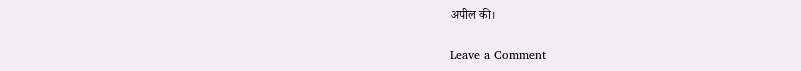अपील की।

Leave a Comment